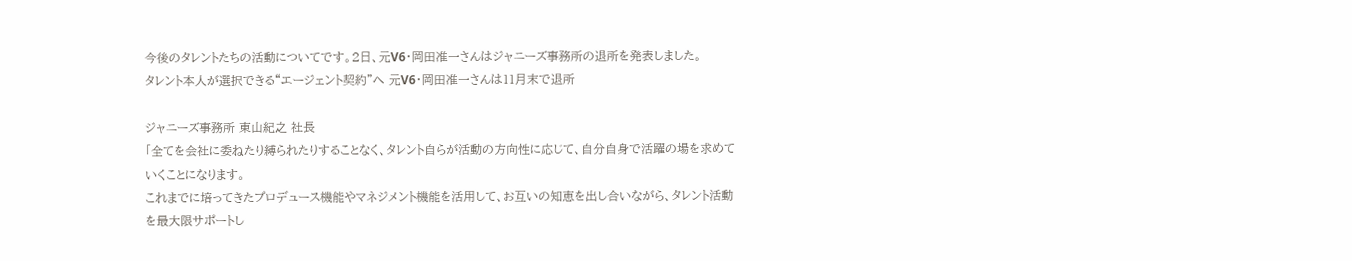今後のタレントたちの活動についてです。2日、元V6・岡田准一さんはジャニーズ事務所の退所を発表しました。
タレント本人が選択できる“エージェント契約”へ 元V6・岡田准一さんは11月末で退所

ジャニーズ事務所 東山紀之 社長
「全てを会社に委ねたり縛られたりすることなく、タレント自らが活動の方向性に応じて、自分自身で活躍の場を求めていくことになります。
これまでに培ってきたプロデュース機能やマネジメント機能を活用して、お互いの知恵を出し合いながら、タレント活動を最大限サポートし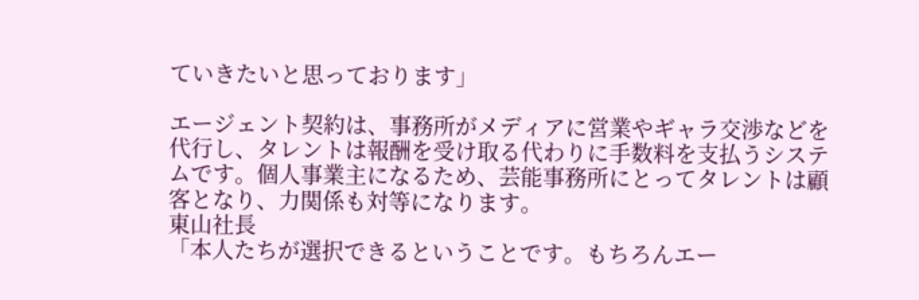ていきたいと思っております」

エージェント契約は、事務所がメディアに営業やギャラ交渉などを代行し、タレントは報酬を受け取る代わりに手数料を支払うシステムです。個人事業主になるため、芸能事務所にとってタレントは顧客となり、力関係も対等になります。
東山社長
「本人たちが選択できるということです。もちろんエー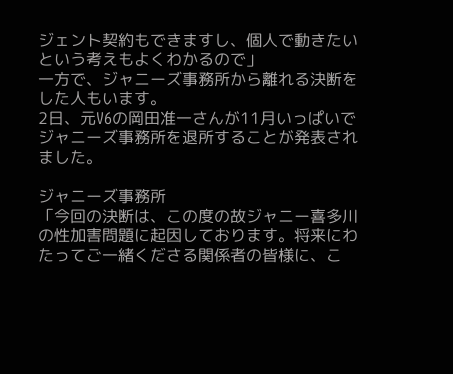ジェント契約もできますし、個人で動きたいという考えもよくわかるので」
一方で、ジャニーズ事務所から離れる決断をした人もいます。
2日、元V6の岡田准一さんが11月いっぱいでジャニーズ事務所を退所することが発表されました。

ジャニーズ事務所
「今回の決断は、この度の故ジャニー喜多川の性加害問題に起因しております。将来にわたってご一緒くださる関係者の皆様に、こ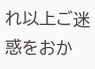れ以上ご迷惑をおか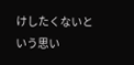けしたくないという思い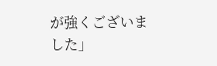が強くございました」